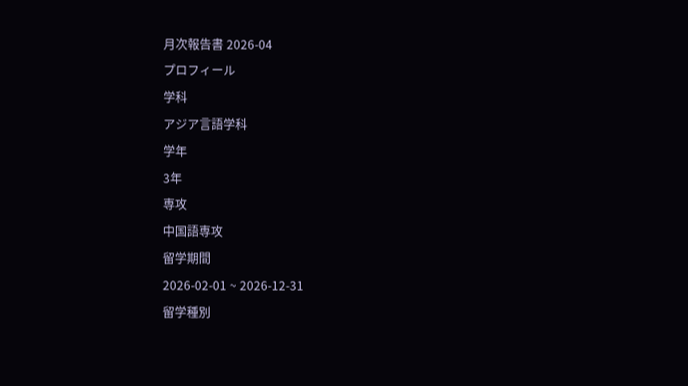月次報告書 2026-04
プロフィール
学科
アジア言語学科
学年
3年
専攻
中国語専攻
留学期間
2026-02-01 ~ 2026-12-31
留学種別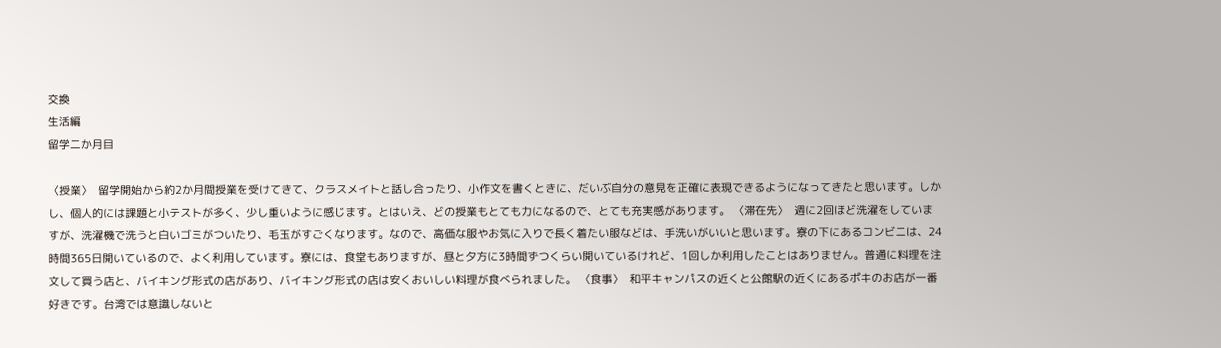交換
生活編
留学二か月目

〈授業〉  留学開始から約2か月間授業を受けてきて、クラスメイトと話し合ったり、小作文を書くときに、だいぶ自分の意見を正確に表現できるようになってきたと思います。しかし、個人的には課題と小テストが多く、少し重いように感じます。とはいえ、どの授業もとても力になるので、とても充実感があります。 〈滞在先〉  週に2回ほど洗濯をしていますが、洗濯機で洗うと白いゴミがついたり、毛玉がすごくなります。なので、高価な服やお気に入りで長く着たい服などは、手洗いがいいと思います。寮の下にあるコンビニは、24時間365日開いているので、よく利用しています。寮には、食堂もありますが、昼と夕方に3時間ずつくらい開いているけれど、1回しか利用したことはありません。普通に料理を注文して買う店と、バイキング形式の店があり、バイキング形式の店は安くおいしい料理が食べられました。 〈食事〉  和平キャンパスの近くと公館駅の近くにあるポキのお店が一番好きです。台湾では意識しないと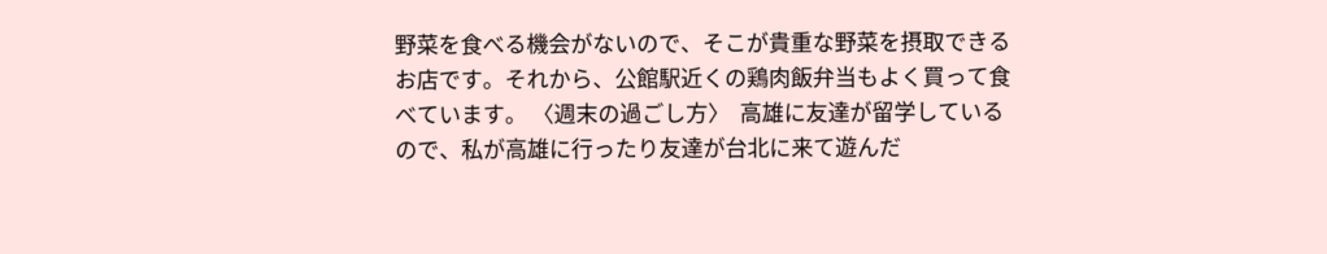野菜を食べる機会がないので、そこが貴重な野菜を摂取できるお店です。それから、公館駅近くの鶏肉飯弁当もよく買って食べています。 〈週末の過ごし方〉  高雄に友達が留学しているので、私が高雄に行ったり友達が台北に来て遊んだ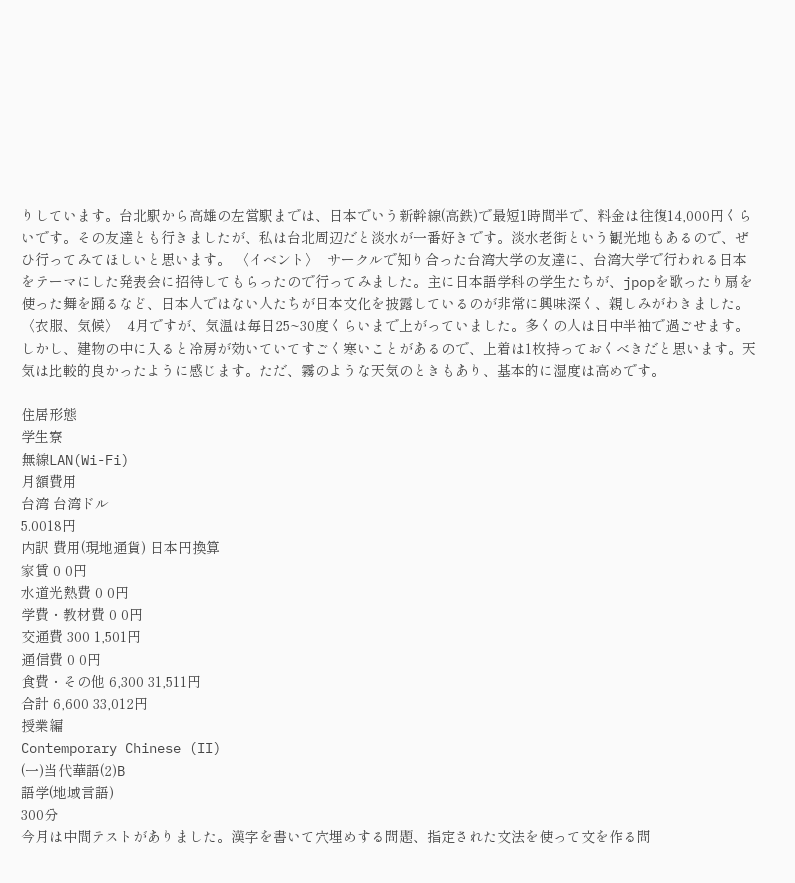りしています。台北駅から高雄の左営駅までは、日本でいう新幹線(高鉄)で最短1時間半で、料金は往復14,000円くらいです。その友達とも行きましたが、私は台北周辺だと淡水が一番好きです。淡水老街という観光地もあるので、ぜひ行ってみてほしいと思います。 〈イベント〉  サークルで知り合った台湾大学の友達に、台湾大学で行われる日本をテーマにした発表会に招待してもらったので行ってみました。主に日本語学科の学生たちが、jpopを歌ったり扇を使った舞を踊るなど、日本人ではない人たちが日本文化を披露しているのが非常に興味深く、親しみがわきました。 〈衣服、気候〉  4月ですが、気温は毎日25~30度くらいまで上がっていました。多くの人は日中半袖で過ごせます。しかし、建物の中に入ると冷房が効いていてすごく寒いことがあるので、上着は1枚持っておくべきだと思います。天気は比較的良かったように感じます。ただ、霧のような天気のときもあり、基本的に湿度は高めです。

住居形態
学生寮
無線LAN(Wi-Fi)
月額費用
台湾 台湾ドル
5.0018円
内訳 費用(現地通貨) 日本円換算
家賃 0 0円
水道光熱費 0 0円
学費・教材費 0 0円
交通費 300 1,501円
通信費 0 0円
食費・その他 6,300 31,511円
合計 6,600 33,012円
授業編
Contemporary Chinese (II)
(一)当代華語(2)B
語学(地域言語)
300分
今月は中間テストがありました。漢字を書いて穴埋めする問題、指定された文法を使って文を作る問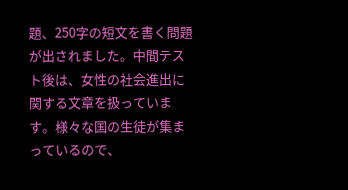題、250字の短文を書く問題が出されました。中間テスト後は、女性の社会進出に関する文章を扱っています。様々な国の生徒が集まっているので、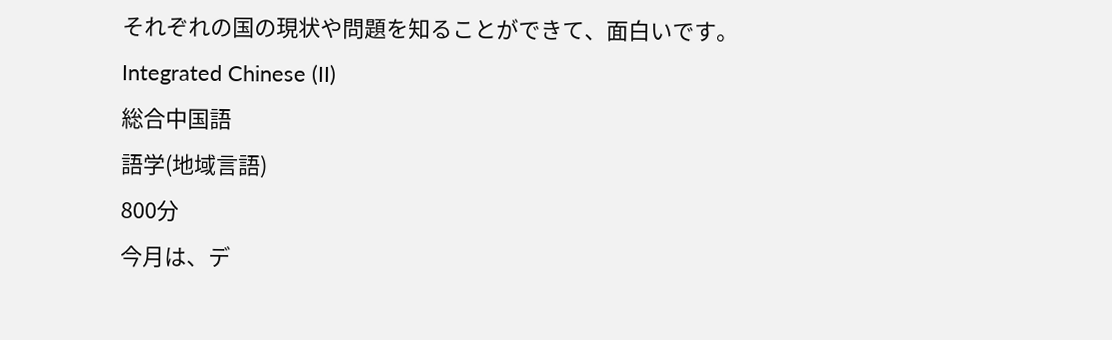それぞれの国の現状や問題を知ることができて、面白いです。
Integrated Chinese (II)
総合中国語
語学(地域言語)
800分
今月は、デ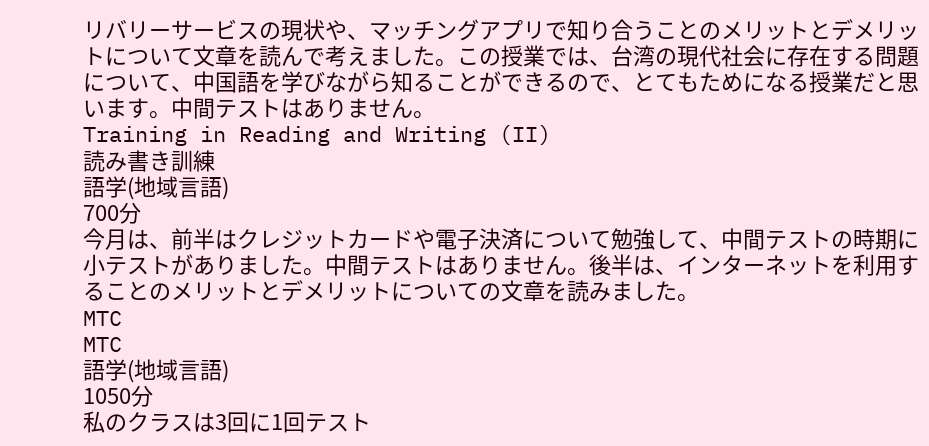リバリーサービスの現状や、マッチングアプリで知り合うことのメリットとデメリットについて文章を読んで考えました。この授業では、台湾の現代社会に存在する問題について、中国語を学びながら知ることができるので、とてもためになる授業だと思います。中間テストはありません。
Training in Reading and Writing (II)
読み書き訓練
語学(地域言語)
700分
今月は、前半はクレジットカードや電子決済について勉強して、中間テストの時期に小テストがありました。中間テストはありません。後半は、インターネットを利用することのメリットとデメリットについての文章を読みました。
MTC
MTC
語学(地域言語)
1050分
私のクラスは3回に1回テスト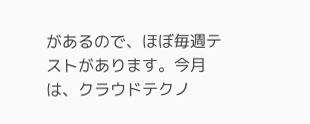があるので、ほぼ毎週テストがあります。今月は、クラウドテクノ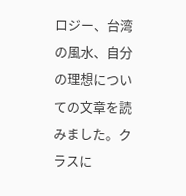ロジー、台湾の風水、自分の理想についての文章を読みました。クラスに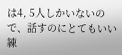は4, 5人しかいないので、話すのにとてもいい練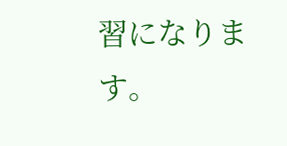習になります。